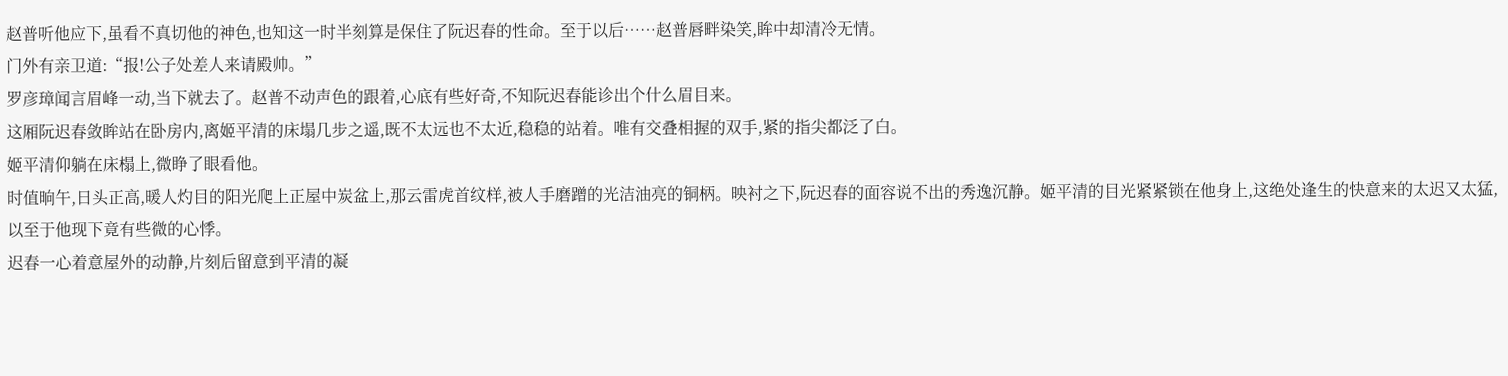赵普听他应下,虽看不真切他的神色,也知这一时半刻算是保住了阮迟春的性命。至于以后……赵普唇畔染笑,眸中却清冷无情。
门外有亲卫道:“报!公子处差人来请殿帅。”
罗彦璋闻言眉峰一动,当下就去了。赵普不动声色的跟着,心底有些好奇,不知阮迟春能诊出个什么眉目来。
这厢阮迟春敛眸站在卧房内,离姬平清的床塌几步之遥,既不太远也不太近,稳稳的站着。唯有交叠相握的双手,紧的指尖都泛了白。
姬平清仰躺在床榻上,微睁了眼看他。
时值晌午,日头正高,暖人灼目的阳光爬上正屋中炭盆上,那云雷虎首纹样,被人手磨蹭的光洁油亮的铜柄。映衬之下,阮迟春的面容说不出的秀逸沉静。姬平清的目光紧紧锁在他身上,这绝处逢生的快意来的太迟又太猛,以至于他现下竟有些微的心悸。
迟春一心着意屋外的动静,片刻后留意到平清的凝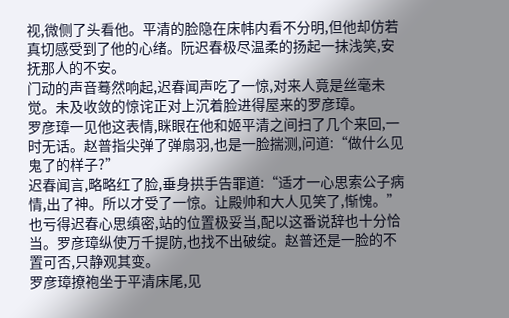视,微侧了头看他。平清的脸隐在床帏内看不分明,但他却仿若真切感受到了他的心绪。阮迟春极尽温柔的扬起一抹浅笑,安抚那人的不安。
门动的声音蓦然响起,迟春闻声吃了一惊,对来人竟是丝毫未觉。未及收敛的惊诧正对上沉着脸进得屋来的罗彦璋。
罗彦璋一见他这表情,眯眼在他和姬平清之间扫了几个来回,一时无话。赵普指尖弹了弹扇羽,也是一脸揣测,问道:“做什么见鬼了的样子?”
迟春闻言,略略红了脸,垂身拱手告罪道:“适才一心思索公子病情,出了神。所以才受了一惊。让殿帅和大人见笑了,惭愧。”
也亏得迟春心思缜密,站的位置极妥当,配以这番说辞也十分恰当。罗彦璋纵使万千提防,也找不出破绽。赵普还是一脸的不置可否,只静观其变。
罗彦璋撩袍坐于平清床尾,见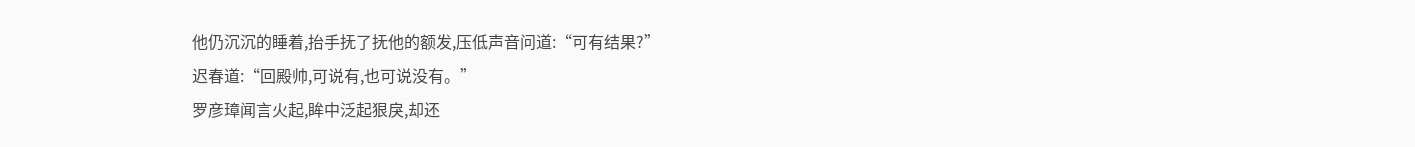他仍沉沉的睡着,抬手抚了抚他的额发,压低声音问道:“可有结果?”
迟春道:“回殿帅,可说有,也可说没有。”
罗彦璋闻言火起,眸中泛起狠戾,却还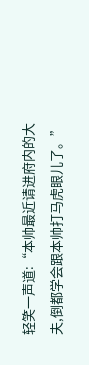轻笑一声道:“本帅最近请进府内的大夫,倒都学会跟本帅打马虎眼儿了。”